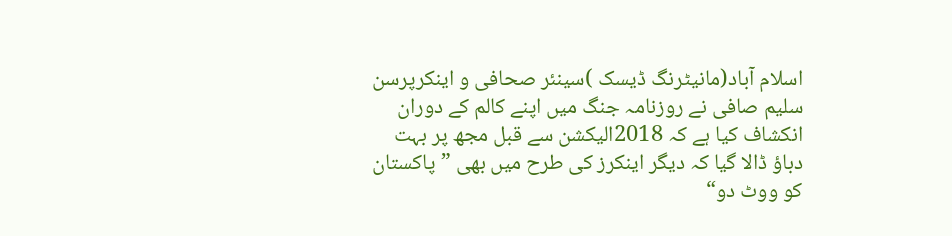اسلام آباد(مانیٹرنگ ڈیسک )سینئر صحافی و اینکرپرسن سلیم صافی نے روزنامہ جنگ میں اپنے کالم کے دوران انکشاف کیا ہے کہ 2018الیکشن سے قبل مجھ پر بہت دباؤ ڈالا گیا کہ دیگر اینکرز کی طرح میں بھی ”پاکستان کو ووٹ دو“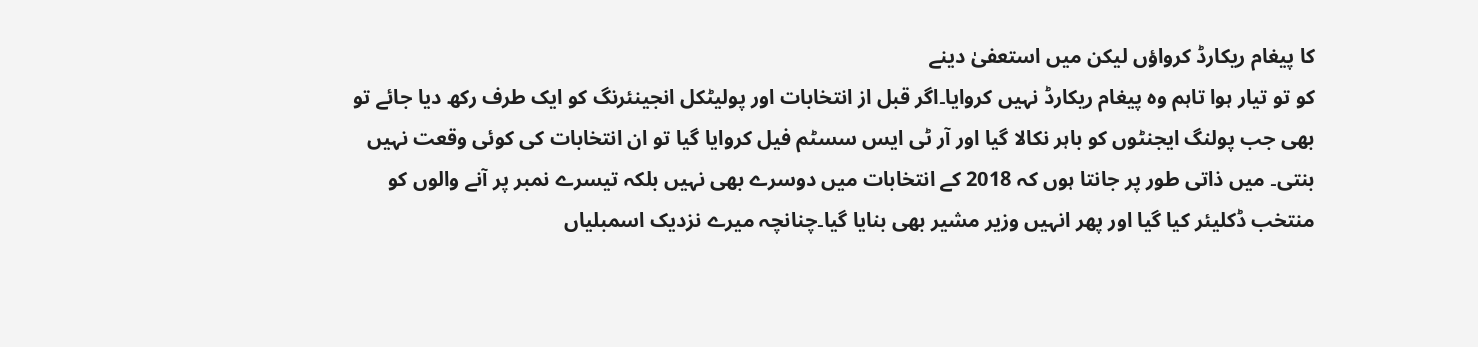کا پیغام ریکارڈ کرواؤں لیکن میں استعفیٰ دینے
کو تو تیار ہوا تاہم وہ پیغام ریکارڈ نہیں کروایا۔اگر قبل از انتخابات اور پولیٹکل انجینئرنگ کو ایک طرف رکھ دیا جائے تو بھی جب پولنگ ایجنٹوں کو باہر نکالا گیا اور آر ٹی ایس سسٹم فیل کروایا گیا تو ان انتخابات کی کوئی وقعت نہیں بنتی۔ میں ذاتی طور پر جانتا ہوں کہ 2018 کے انتخابات میں دوسرے بھی نہیں بلکہ تیسرے نمبر پر آنے والوں کو منتخب ڈکلیئر کیا گیا اور پھر انہیں وزیر مشیر بھی بنایا گیا۔چنانچہ میرے نزدیک اسمبلیاں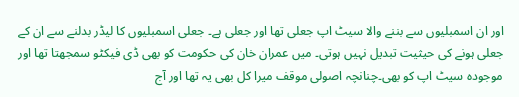اور ان اسمبلیوں سے بننے والا سیٹ اپ جعلی تھا اور جعلی ہے۔ جعلی اسمبلیوں کا لیڈر بدلنے سے ان کے جعلی ہونے کی حیثیت تبدیل نہیں ہوتی۔ میں عمران خان کی حکومت کو بھی ڈی فیکٹو سمجھتا تھا اور موجودہ سیٹ اپ کو بھی۔چنانچہ اصولی موقف میرا کل بھی یہ تھا اور آج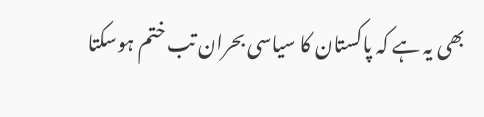بھی یہ ہے کہ پاکستان کا سیاسی بحران تب ختم ہوسکتا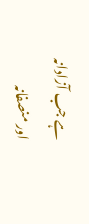ہے جب آزادانہ اور منصفانہ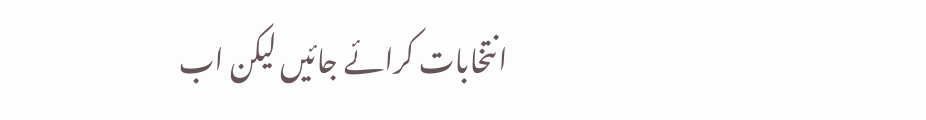انتخابات کرائے جائیں لیکن اب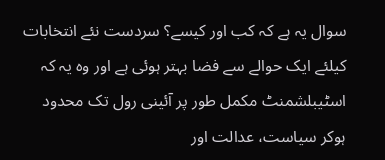سوال یہ ہے کہ کب اور کیسے؟ سردست نئے انتخابات کیلئے ایک حوالے سے فضا بہتر ہوئی ہے اور وہ یہ کہ اسٹیبلشمنٹ مکمل طور پر آئینی رول تک محدود ہوکر سیاست، عدالت اور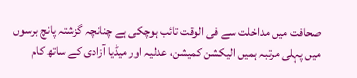صحافت میں مداخلت سے فی الوقت تائب ہوچکی ہے چنانچہ گزشتہ پانچ برسوں میں پہلی مرتبہ ہمیں الیکشن کمیشن، عدلیہ اور میڈیا آزادی کے ساتھ کام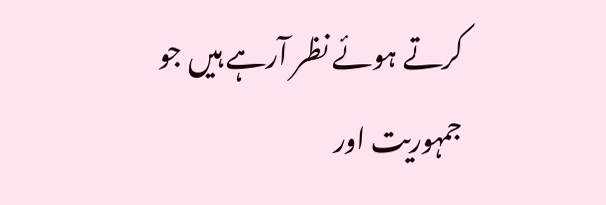کرتے ہوئے نظر آرہے ہیں جو جمہوریت اور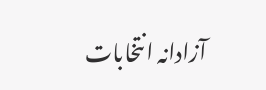آزادانہ انتخابات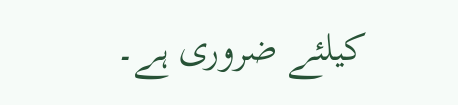کیلئے ضروری ہے۔